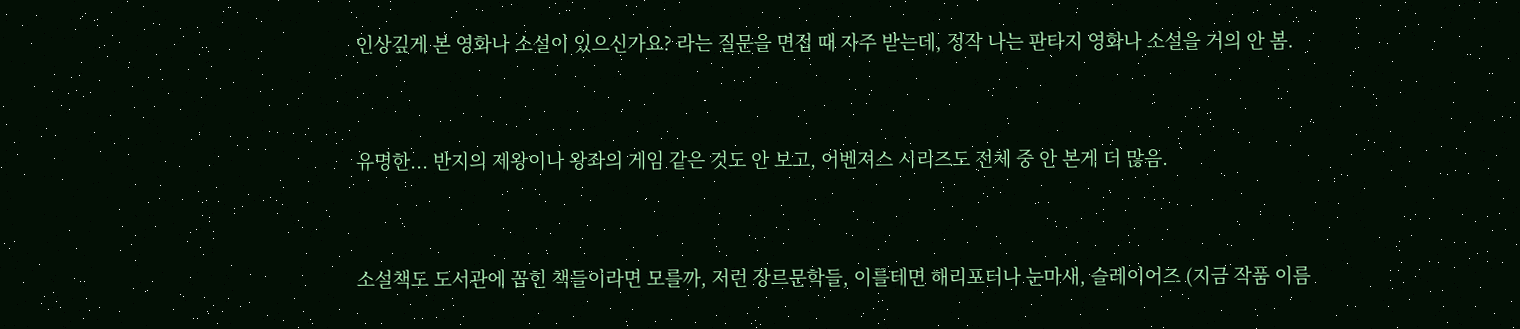인상깊게 본 영화나 소설이 있으신가요? 라는 질문을 면접 때 자주 받는데, 정작 나는 판타지 영화나 소설을 거의 안 봄.


유명한... 반지의 제왕이나 왕좌의 게임 같은 것도 안 보고, 어벤져스 시리즈도 전체 중 안 본게 더 많음.


소설책도 도서관에 꼽힌 책들이라면 모를까, 저런 장르문학들, 이를테면 해리포터나 눈마새, 슬레이어즈 (지금 작품 이름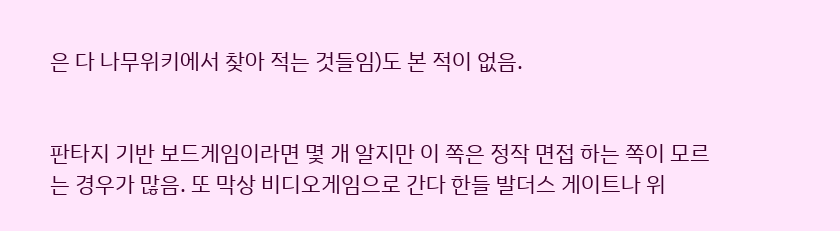은 다 나무위키에서 찾아 적는 것들임)도 본 적이 없음.


판타지 기반 보드게임이라면 몇 개 알지만 이 쪽은 정작 면접 하는 쪽이 모르는 경우가 많음. 또 막상 비디오게임으로 간다 한들 발더스 게이트나 위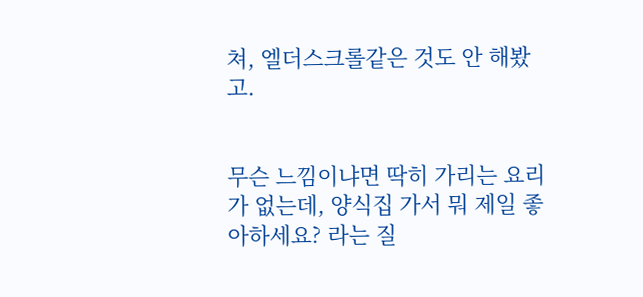쳐, 엘더스크롤같은 것도 안 해봤고.


무슨 느낌이냐면 딱히 가리는 요리가 없는데, 양식집 가서 뭐 제일 좋아하세요? 라는 질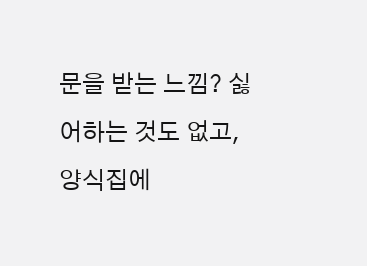문을 받는 느낌? 싫어하는 것도 없고, 양식집에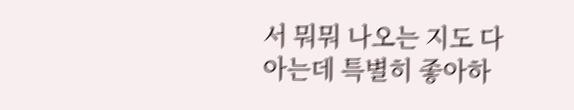서 뭐뭐 나오는 지도 다 아는데 특별히 좋아하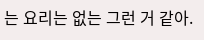는 요리는 없는 그런 거 같아.